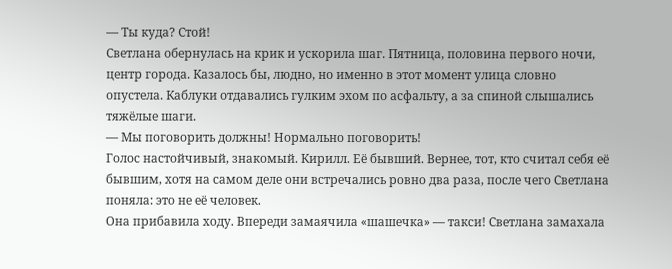— Ты куда? Стой!
Светлана обернулась на крик и ускорила шаг. Пятница, половина первого ночи, центр города. Казалось бы, людно, но именно в этот момент улица словно опустела. Каблуки отдавались гулким эхом по асфальту, а за спиной слышались тяжёлые шаги.
— Мы поговорить должны! Нормально поговорить!
Голос настойчивый, знакомый. Кирилл. Её бывший. Вернее, тот, кто считал себя её бывшим, хотя на самом деле они встречались ровно два раза, после чего Светлана поняла: это не её человек.
Она прибавила ходу. Впереди замаячила «шашечка» — такси! Светлана замахала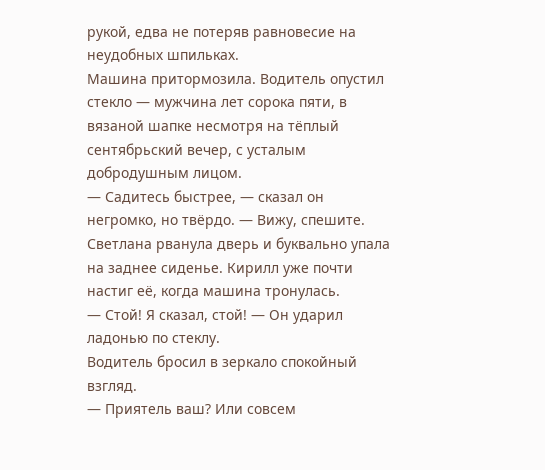рукой, едва не потеряв равновесие на неудобных шпильках.
Машина притормозила. Водитель опустил стекло — мужчина лет сорока пяти, в вязаной шапке несмотря на тёплый сентябрьский вечер, с усталым добродушным лицом.
— Садитесь быстрее, — сказал он негромко, но твёрдо. — Вижу, спешите.
Светлана рванула дверь и буквально упала на заднее сиденье. Кирилл уже почти настиг её, когда машина тронулась.
— Стой! Я сказал, стой! — Он ударил ладонью по стеклу.
Водитель бросил в зеркало спокойный взгляд.
— Приятель ваш? Или совсем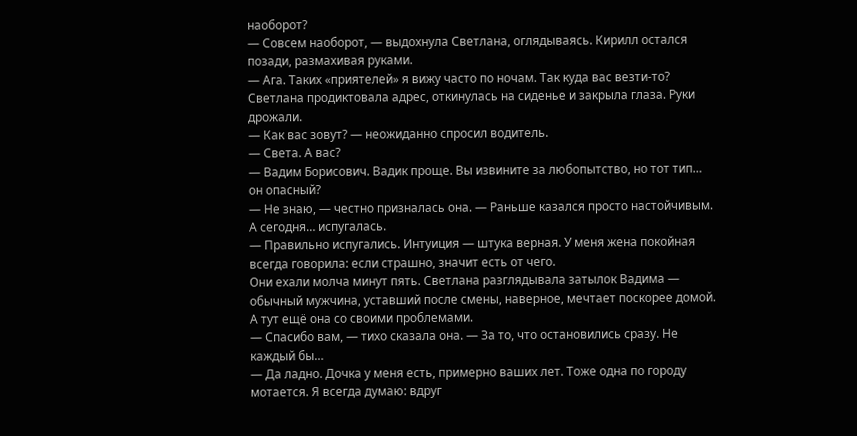наоборот?
— Совсем наоборот, — выдохнула Светлана, оглядываясь. Кирилл остался позади, размахивая руками.
— Ага. Таких «приятелей» я вижу часто по ночам. Так куда вас везти-то?
Светлана продиктовала адрес, откинулась на сиденье и закрыла глаза. Руки дрожали.
— Как вас зовут? — неожиданно спросил водитель.
— Света. А вас?
— Вадим Борисович. Вадик проще. Вы извините за любопытство, но тот тип… он опасный?
— Не знаю, — честно призналась она. — Раньше казался просто настойчивым. А сегодня… испугалась.
— Правильно испугались. Интуиция — штука верная. У меня жена покойная всегда говорила: если страшно, значит есть от чего.
Они ехали молча минут пять. Светлана разглядывала затылок Вадима — обычный мужчина, уставший после смены, наверное, мечтает поскорее домой. А тут ещё она со своими проблемами.
— Спасибо вам, — тихо сказала она. — За то, что остановились сразу. Не каждый бы…
— Да ладно. Дочка у меня есть, примерно ваших лет. Тоже одна по городу мотается. Я всегда думаю: вдруг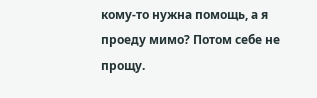кому-то нужна помощь, а я проеду мимо? Потом себе не прощу.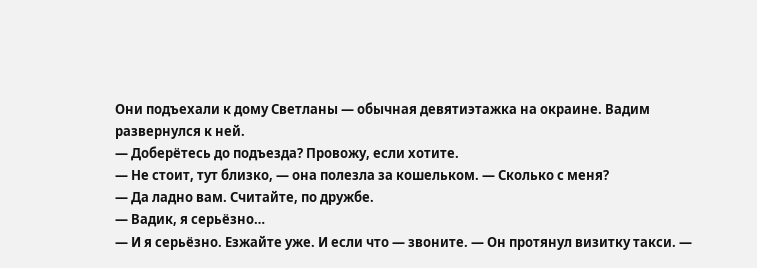Они подъехали к дому Светланы — обычная девятиэтажка на окраине. Вадим развернулся к ней.
— Доберётесь до подъезда? Провожу, если хотите.
— Не стоит, тут близко, — она полезла за кошельком. — Сколько с меня?
— Да ладно вам. Считайте, по дружбе.
— Вадик, я серьёзно…
— И я серьёзно. Езжайте уже. И если что — звоните. — Он протянул визитку такси. —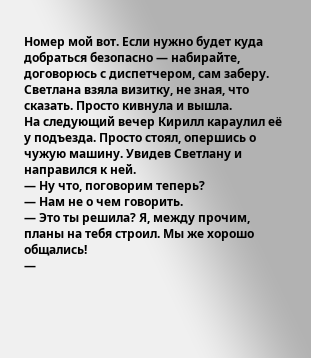Номер мой вот. Если нужно будет куда добраться безопасно — набирайте, договорюсь с диспетчером, сам заберу.
Светлана взяла визитку, не зная, что сказать. Просто кивнула и вышла.
На следующий вечер Кирилл караулил её у подъезда. Просто стоял, опершись о чужую машину. Увидев Светлану и направился к ней.
— Ну что, поговорим теперь?
— Нам не о чем говорить.
— Это ты решила? Я, между прочим, планы на тебя строил. Мы же хорошо общались!
—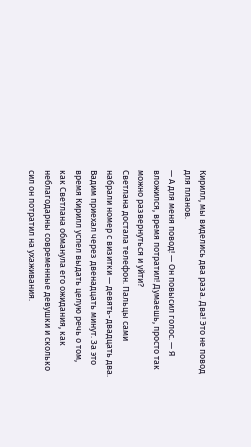Кирилл, мы виделись два раза. Два! Это не повод для планов.
— А для меня повод! — Он повысил голос. — Я вложился, время потратил! Думаешь, просто так можно развернуться и уйти?
Светлана достала телефон. Пальцы сами набрали номер с визитки — девять-двадцать два.
Вадим приехал через двенадцать минут. За это время Кирилл успел выдать целую речь о том, как Светлана обманула его ожидания, как неблагодарны современные девушки и сколько сил он потратил на ухаживания.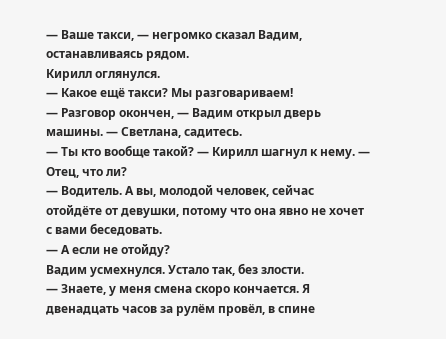— Ваше такси, — негромко сказал Вадим, останавливаясь рядом.
Кирилл оглянулся.
— Какое ещё такси? Мы разговариваем!
— Разговор окончен, — Вадим открыл дверь машины. — Светлана, садитесь.
— Ты кто вообще такой? — Кирилл шагнул к нему. — Отец, что ли?
— Водитель. А вы, молодой человек, сейчас отойдёте от девушки, потому что она явно не хочет с вами беседовать.
— А если не отойду?
Вадим усмехнулся. Устало так, без злости.
— Знаете, у меня смена скоро кончается. Я двенадцать часов за рулём провёл, в спине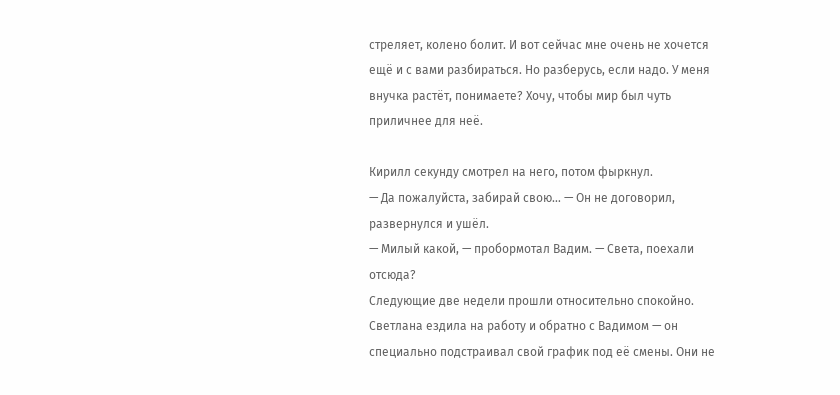стреляет, колено болит. И вот сейчас мне очень не хочется ещё и с вами разбираться. Но разберусь, если надо. У меня внучка растёт, понимаете? Хочу, чтобы мир был чуть приличнее для неё.

Кирилл секунду смотрел на него, потом фыркнул.
— Да пожалуйста, забирай свою… — Он не договорил, развернулся и ушёл.
— Милый какой, — пробормотал Вадим. — Света, поехали отсюда?
Следующие две недели прошли относительно спокойно. Светлана ездила на работу и обратно с Вадимом — он специально подстраивал свой график под её смены. Они не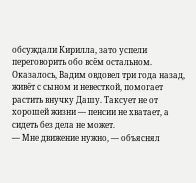обсуждали Кирилла, зато успели переговорить обо всём остальном.
Оказалось, Вадим овдовел три года назад, живёт с сыном и невесткой, помогает растить внучку Дашу. Таксует не от хорошей жизни — пенсии не хватает, а сидеть без дела не может.
— Мне движение нужно, — объяснял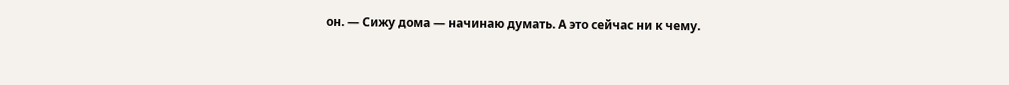он. — Сижу дома — начинаю думать. А это сейчас ни к чему.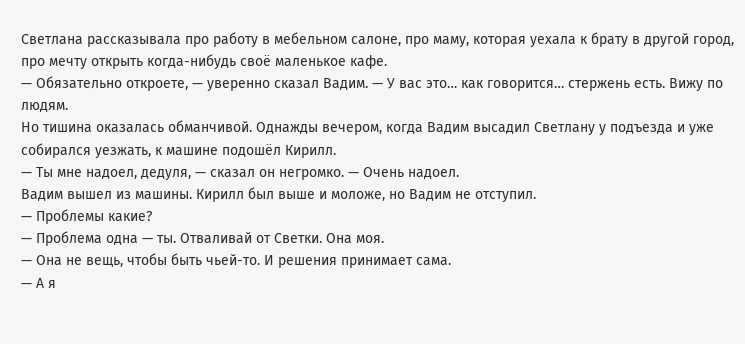Светлана рассказывала про работу в мебельном салоне, про маму, которая уехала к брату в другой город, про мечту открыть когда-нибудь своё маленькое кафе.
— Обязательно откроете, — уверенно сказал Вадим. — У вас это… как говорится… стержень есть. Вижу по людям.
Но тишина оказалась обманчивой. Однажды вечером, когда Вадим высадил Светлану у подъезда и уже собирался уезжать, к машине подошёл Кирилл.
— Ты мне надоел, дедуля, — сказал он негромко. — Очень надоел.
Вадим вышел из машины. Кирилл был выше и моложе, но Вадим не отступил.
— Проблемы какие?
— Проблема одна — ты. Отваливай от Светки. Она моя.
— Она не вещь, чтобы быть чьей-то. И решения принимает сама.
— А я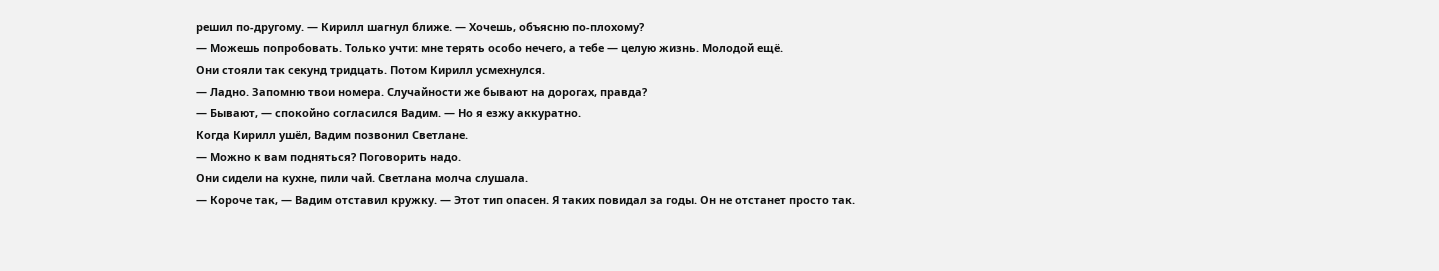решил по-другому. — Кирилл шагнул ближе. — Хочешь, объясню по-плохому?
— Можешь попробовать. Только учти: мне терять особо нечего, а тебе — целую жизнь. Молодой ещё.
Они стояли так секунд тридцать. Потом Кирилл усмехнулся.
— Ладно. Запомню твои номера. Случайности же бывают на дорогах, правда?
— Бывают, — спокойно согласился Вадим. — Но я езжу аккуратно.
Когда Кирилл ушёл, Вадим позвонил Светлане.
— Можно к вам подняться? Поговорить надо.
Они сидели на кухне, пили чай. Светлана молча слушала.
— Короче так, — Вадим отставил кружку. — Этот тип опасен. Я таких повидал за годы. Он не отстанет просто так.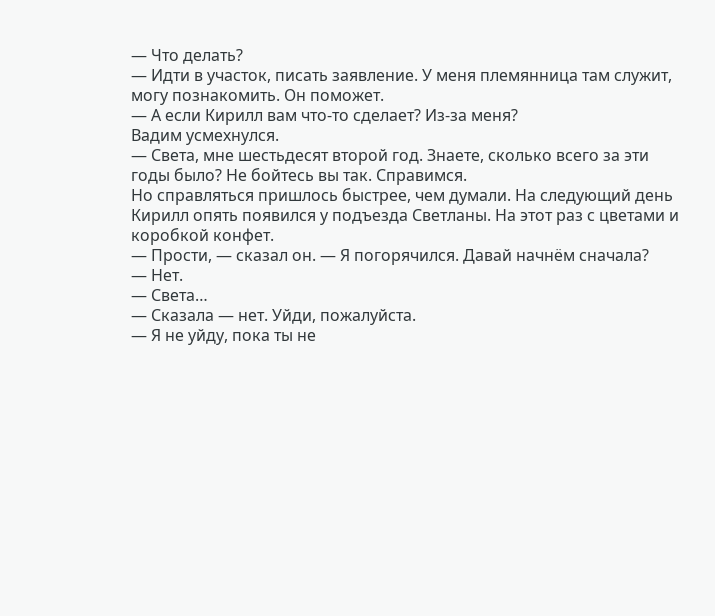— Что делать?
— Идти в участок, писать заявление. У меня племянница там служит, могу познакомить. Он поможет.
— А если Кирилл вам что-то сделает? Из-за меня?
Вадим усмехнулся.
— Света, мне шестьдесят второй год. Знаете, сколько всего за эти годы было? Не бойтесь вы так. Справимся.
Но справляться пришлось быстрее, чем думали. На следующий день Кирилл опять появился у подъезда Светланы. На этот раз с цветами и коробкой конфет.
— Прости, — сказал он. — Я погорячился. Давай начнём сначала?
— Нет.
— Света…
— Сказала — нет. Уйди, пожалуйста.
— Я не уйду, пока ты не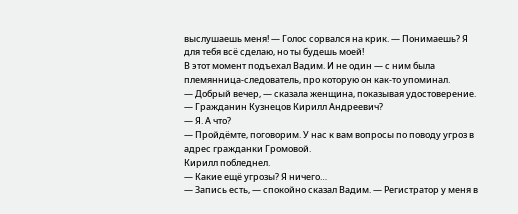выслушаешь меня! — Голос сорвался на крик. — Понимаешь? Я для тебя всё сделаю, но ты будешь моей!
В этот момент подъехал Вадим. И не один — с ним была племянница-следователь, про которую он как-то упоминал.
— Добрый вечер, — сказала женщина, показывая удостоверение. — Гражданин Кузнецов Кирилл Андреевич?
— Я. А что?
— Пройдёмте, поговорим. У нас к вам вопросы по поводу угроз в адрес гражданки Громовой.
Кирилл побледнел.
— Какие ещё угрозы? Я ничего…
— Запись есть, — спокойно сказал Вадим. — Регистратор у меня в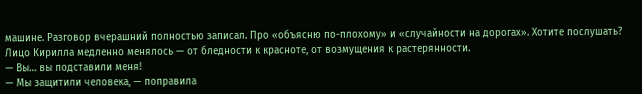машине. Разговор вчерашний полностью записал. Про «объясню по-плохому» и «случайности на дорогах». Хотите послушать?
Лицо Кирилла медленно менялось — от бледности к красноте, от возмущения к растерянности.
— Вы… вы подставили меня!
— Мы защитили человека, — поправила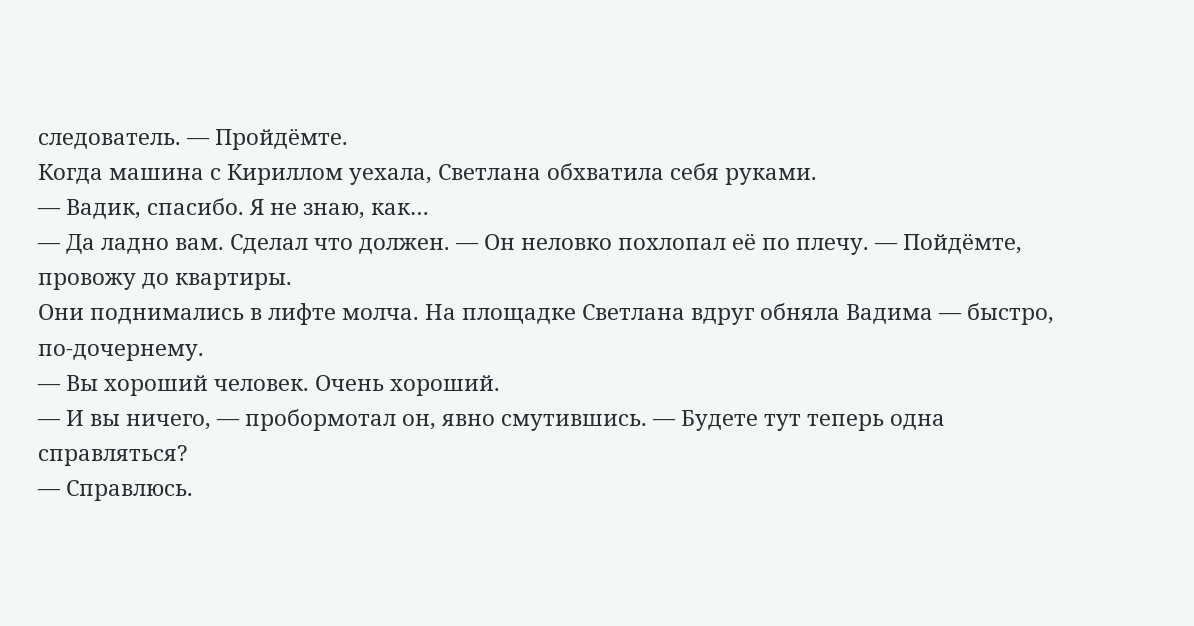следователь. — Пройдёмте.
Когда машина с Кириллом уехала, Светлана обхватила себя руками.
— Вадик, спасибо. Я не знаю, как…
— Да ладно вам. Сделал что должен. — Он неловко похлопал её по плечу. — Пойдёмте, провожу до квартиры.
Они поднимались в лифте молча. На площадке Светлана вдруг обняла Вадима — быстро, по-дочернему.
— Вы хороший человек. Очень хороший.
— И вы ничего, — пробормотал он, явно смутившись. — Будете тут теперь одна справляться?
— Справлюсь.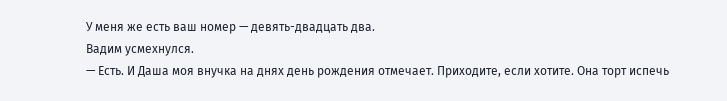У меня же есть ваш номер — девять-двадцать два.
Вадим усмехнулся.
— Есть. И Даша моя внучка на днях день рождения отмечает. Приходите, если хотите. Она торт испечь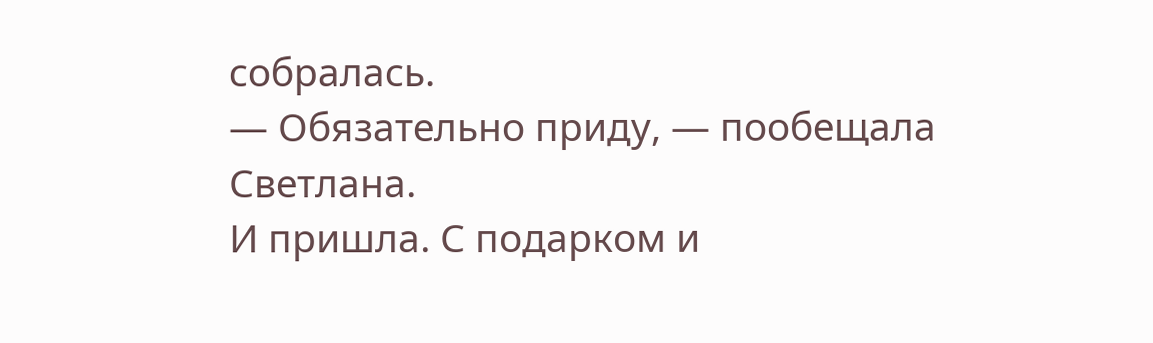собралась.
— Обязательно приду, — пообещала Светлана.
И пришла. С подарком и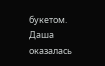букетом. Даша оказалась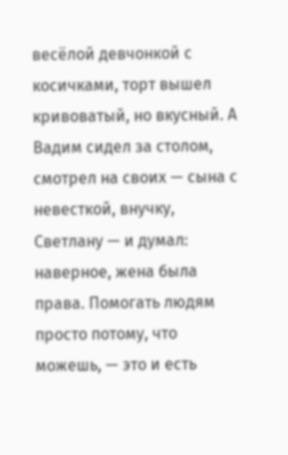весёлой девчонкой с косичками, торт вышел кривоватый, но вкусный. А Вадим сидел за столом, смотрел на своих — сына с невесткой, внучку, Светлану — и думал: наверное, жена была права. Помогать людям просто потому, что можешь, — это и есть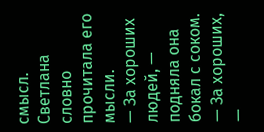смысл.
Светлана словно прочитала его мысли.
— За хороших людей, — подняла она бокал с соком.
— За хороших, —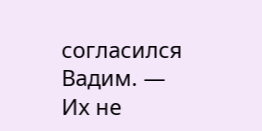согласился Вадим. — Их не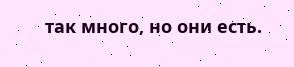так много, но они есть.